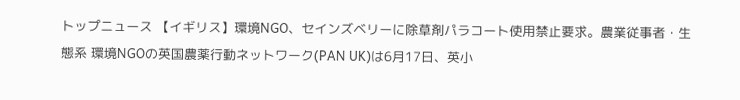トップニュース 【イギリス】環境NGO、セインズベリーに除草剤パラコート使用禁止要求。農業従事者・生態系 環境NGOの英国農薬行動ネットワーク(PAN UK)は6月17日、英小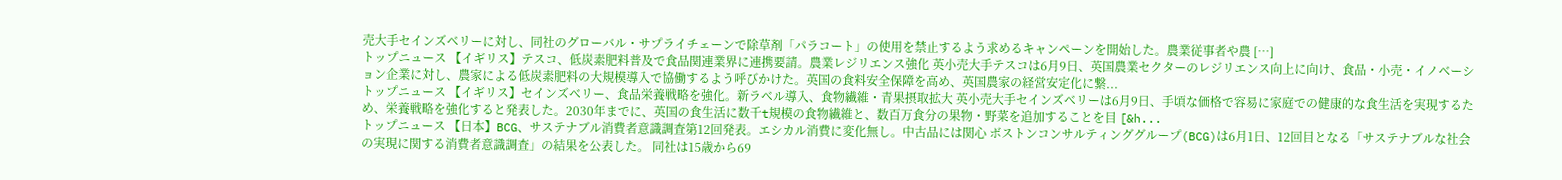売大手セインズベリーに対し、同社のグローバル・サプライチェーンで除草剤「パラコート」の使用を禁止するよう求めるキャンペーンを開始した。農業従事者や農 […]
トップニュース 【イギリス】テスコ、低炭素肥料普及で食品関連業界に連携要請。農業レジリエンス強化 英小売大手テスコは6月9日、英国農業セクターのレジリエンス向上に向け、食品・小売・イノベーション企業に対し、農家による低炭素肥料の大規模導入で協働するよう呼びかけた。英国の食料安全保障を高め、英国農家の経営安定化に繋...
トップニュース 【イギリス】セインズベリー、食品栄養戦略を強化。新ラベル導入、食物繊維・青果摂取拡大 英小売大手セインズベリーは6月9日、手頃な価格で容易に家庭での健康的な食生活を実現するため、栄養戦略を強化すると発表した。2030年までに、英国の食生活に数千t規模の食物繊維と、数百万食分の果物・野菜を追加することを目 [&h...
トップニュース 【日本】BCG、サステナブル消費者意識調査第12回発表。エシカル消費に変化無し。中古品には関心 ボストンコンサルティンググループ(BCG)は6月1日、12回目となる「サステナブルな社会の実現に関する消費者意識調査」の結果を公表した。 同社は15歳から69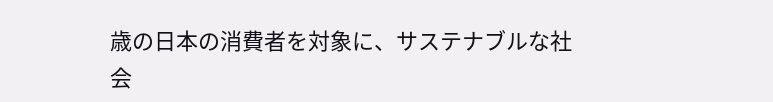歳の日本の消費者を対象に、サステナブルな社会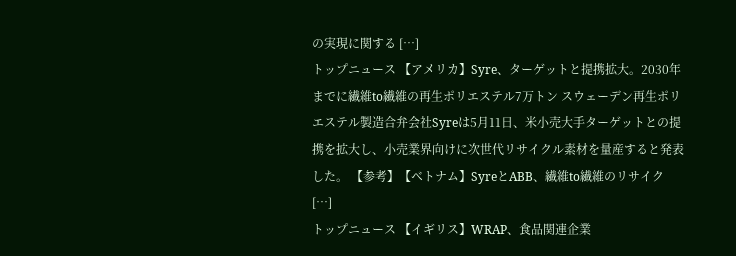の実現に関する […]
トップニュース 【アメリカ】Syre、ターゲットと提携拡大。2030年までに繊維to繊維の再生ポリエステル7万トン スウェーデン再生ポリエステル製造合弁会社Syreは5月11日、米小売大手ターゲットとの提携を拡大し、小売業界向けに次世代リサイクル素材を量産すると発表した。 【参考】【ベトナム】SyreとABB、繊維to繊維のリサイク […]
トップニュース 【イギリス】WRAP、食品関連企業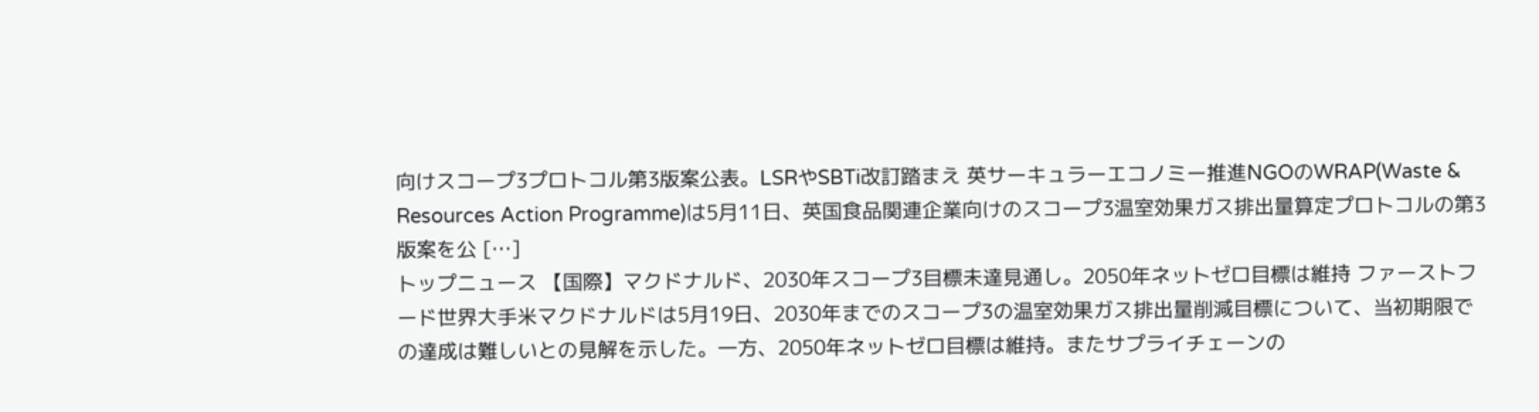向けスコープ3プロトコル第3版案公表。LSRやSBTi改訂踏まえ 英サーキュラーエコノミー推進NGOのWRAP(Waste & Resources Action Programme)は5月11日、英国食品関連企業向けのスコープ3温室効果ガス排出量算定プロトコルの第3版案を公 […]
トップニュース 【国際】マクドナルド、2030年スコープ3目標未達見通し。2050年ネットゼロ目標は維持 ファーストフード世界大手米マクドナルドは5月19日、2030年までのスコープ3の温室効果ガス排出量削減目標について、当初期限での達成は難しいとの見解を示した。一方、2050年ネットゼロ目標は維持。またサプライチェーンの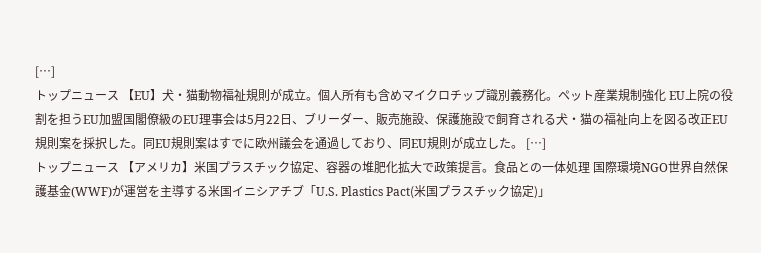[…]
トップニュース 【EU】犬・猫動物福祉規則が成立。個人所有も含めマイクロチップ識別義務化。ペット産業規制強化 EU上院の役割を担うEU加盟国閣僚級のEU理事会は5月22日、ブリーダー、販売施設、保護施設で飼育される犬・猫の福祉向上を図る改正EU規則案を採択した。同EU規則案はすでに欧州議会を通過しており、同EU規則が成立した。 […]
トップニュース 【アメリカ】米国プラスチック協定、容器の堆肥化拡大で政策提言。食品との一体処理 国際環境NGO世界自然保護基金(WWF)が運営を主導する米国イニシアチブ「U.S. Plastics Pact(米国プラスチック協定)」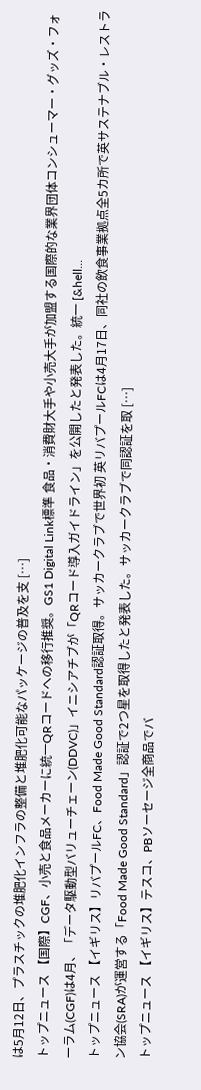は5月12日、プラスチックの堆肥化インフラの整備と堆肥化可能なパッケージの普及を支 […]
トップニュース 【国際】CGF、小売と食品メーカーに統一QRコードへの移行推奨。GS1 Digital Link標準 食品・消費財大手や小売大手が加盟する国際的な業界団体コンシューマー・グッズ・フォーラム(CGF)は4月、「データ駆動型バリューチェーン(DDVC)」イニシアチブが「QRコード導入ガイドライン」を公開したと発表した。統一 [&hell...
トップニュース 【イギリス】リバプールFC、Food Made Good Standard認証取得。サッカークラブで世界初 英リバプールFCは4月17日、同社の飲食事業拠点全5カ所で英サステナブル・レストラン協会(SRA)が運営する「Food Made Good Standard」認証で2つ星を取得したと発表した。サッカークラブで同認証を取 […]
トップニュース 【イギリス】テスコ、PBソーセージ全商品でバ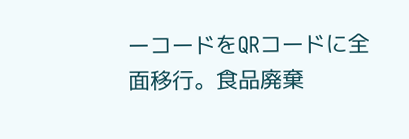ーコードをQRコードに全面移行。食品廃棄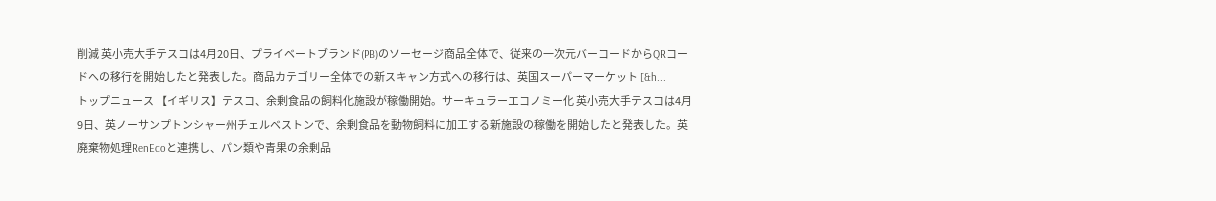削減 英小売大手テスコは4月20日、プライベートブランド(PB)のソーセージ商品全体で、従来の一次元バーコードからQRコードへの移行を開始したと発表した。商品カテゴリー全体での新スキャン方式への移行は、英国スーパーマーケット [&h...
トップニュース 【イギリス】テスコ、余剰食品の飼料化施設が稼働開始。サーキュラーエコノミー化 英小売大手テスコは4月9日、英ノーサンプトンシャー州チェルベストンで、余剰食品を動物飼料に加工する新施設の稼働を開始したと発表した。英廃棄物処理RenEcoと連携し、パン類や青果の余剰品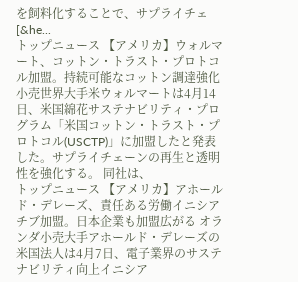を飼料化することで、サプライチェ [&he...
トップニュース 【アメリカ】ウォルマート、コットン・トラスト・プロトコル加盟。持続可能なコットン調達強化 小売世界大手米ウォルマートは4月14日、米国綿花サステナビリティ・プログラム「米国コットン・トラスト・プロトコル(USCTP)」に加盟したと発表した。サプライチェーンの再生と透明性を強化する。 同社は、
トップニュース 【アメリカ】アホールド・デレーズ、責任ある労働イニシアチブ加盟。日本企業も加盟広がる オランダ小売大手アホールド・デレーズの米国法人は4月7日、電子業界のサステナビリティ向上イニシア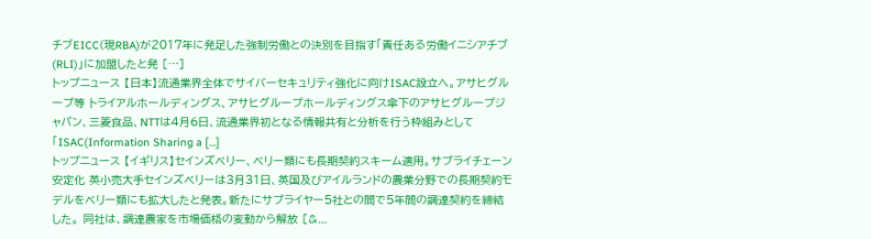チブEICC(現RBA)が2017年に発足した強制労働との決別を目指す「責任ある労働イニシアチブ(RLI)」に加盟したと発 […]
トップニュース 【日本】流通業界全体でサイバーセキュリティ強化に向けISAC設立へ。アサヒグループ等 トライアルホールディングス、アサヒグループホールディングス傘下のアサヒグループジャパン、三菱食品、NTTは4月6日、流通業界初となる情報共有と分析を行う枠組みとして「ISAC(Information Sharing a […]
トップニュース 【イギリス】セインズベリー、ベリー類にも長期契約スキーム適用。サプライチェーン安定化 英小売大手セインズベリーは3月31日、英国及びアイルランドの農業分野での長期契約モデルをベリー類にも拡大したと発表。新たにサプライヤー5社との間で5年間の調達契約を締結した。 同社は、調達農家を市場価格の変動から解放 [&...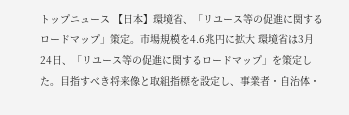トップニュース 【日本】環境省、「リユース等の促進に関するロードマップ」策定。市場規模を4.6兆円に拡大 環境省は3月24日、「リユース等の促進に関するロードマップ」を策定した。目指すべき将来像と取組指標を設定し、事業者・自治体・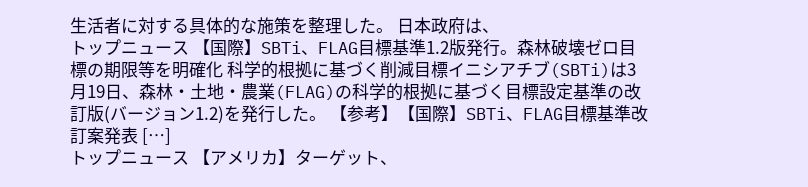生活者に対する具体的な施策を整理した。 日本政府は、
トップニュース 【国際】SBTi、FLAG目標基準1.2版発行。森林破壊ゼロ目標の期限等を明確化 科学的根拠に基づく削減目標イニシアチブ(SBTi)は3月19日、森林・土地・農業(FLAG)の科学的根拠に基づく目標設定基準の改訂版(バージョン1.2)を発行した。 【参考】【国際】SBTi、FLAG目標基準改訂案発表 […]
トップニュース 【アメリカ】ターゲット、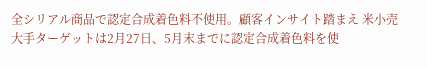全シリアル商品で認定合成着色料不使用。顧客インサイト踏まえ 米小売大手ターゲットは2月27日、5月末までに認定合成着色料を使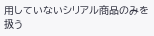用していないシリアル商品のみを扱う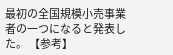最初の全国規模小売事業者の一つになると発表した。 【参考】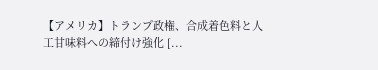【アメリカ】トランプ政権、合成着色料と人工甘味料への締付け強化 [...